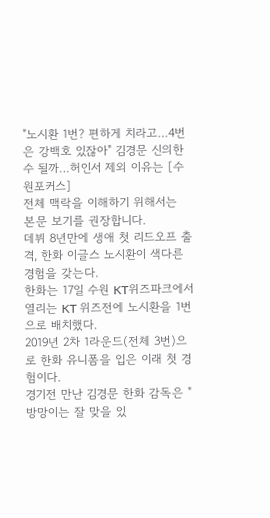"노시환 1번? 편하게 치라고…4번은 강백호 있잖아" 김경문 신의한수 될까…허인서 제외 이유는 [수원포커스]
전체 맥락을 이해하기 위해서는 본문 보기를 권장합니다.
데뷔 8년만에 생애 첫 리드오프 출격, 한화 이글스 노시환이 색다른 경험을 갖는다.
한화는 17일 수원 KT위즈파크에서 열리는 KT 위즈전에 노시환을 1번으로 배치했다.
2019년 2차 1라운드(전체 3번)으로 한화 유니폼을 입은 이래 첫 경험이다.
경기전 만난 김경문 한화 감독은 "방망이는 잘 맞을 있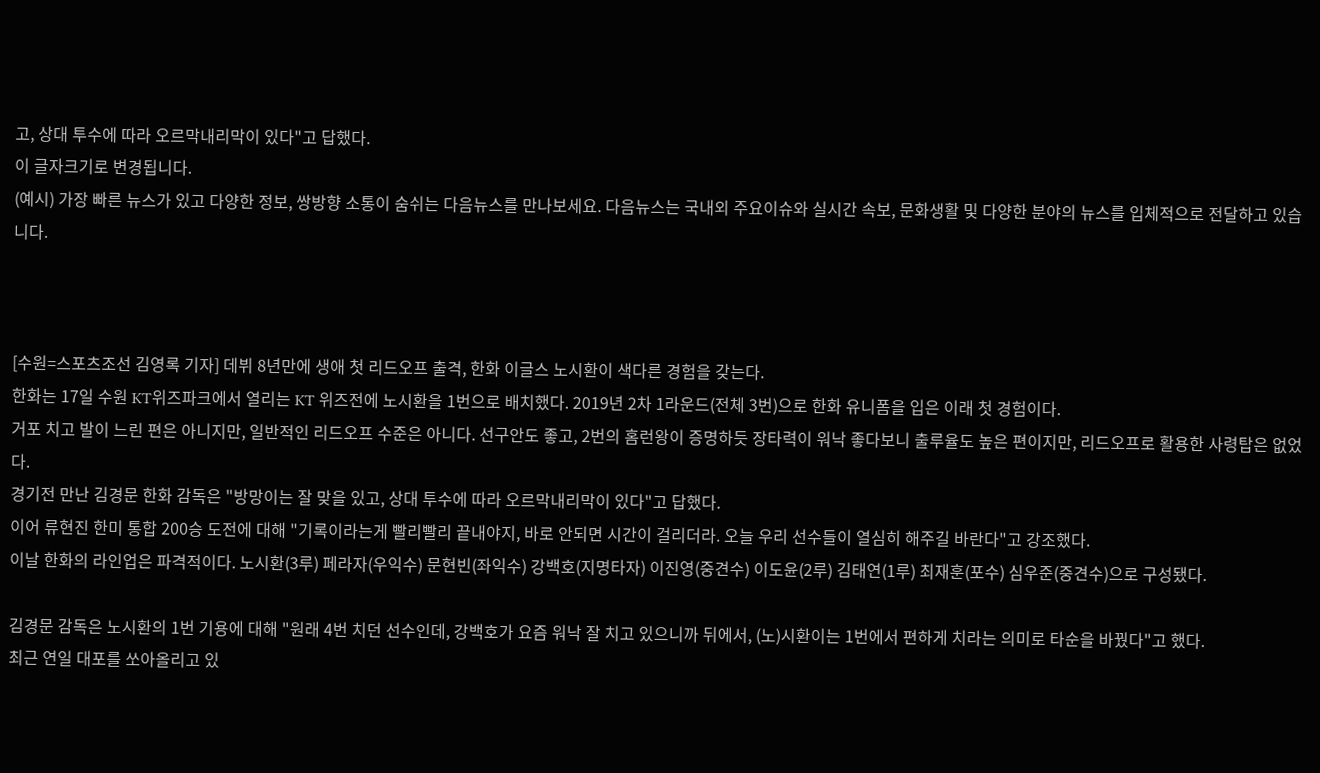고, 상대 투수에 따라 오르막내리막이 있다"고 답했다.
이 글자크기로 변경됩니다.
(예시) 가장 빠른 뉴스가 있고 다양한 정보, 쌍방향 소통이 숨쉬는 다음뉴스를 만나보세요. 다음뉴스는 국내외 주요이슈와 실시간 속보, 문화생활 및 다양한 분야의 뉴스를 입체적으로 전달하고 있습니다.



[수원=스포츠조선 김영록 기자] 데뷔 8년만에 생애 첫 리드오프 출격, 한화 이글스 노시환이 색다른 경험을 갖는다.
한화는 17일 수원 KT위즈파크에서 열리는 KT 위즈전에 노시환을 1번으로 배치했다. 2019년 2차 1라운드(전체 3번)으로 한화 유니폼을 입은 이래 첫 경험이다.
거포 치고 발이 느린 편은 아니지만, 일반적인 리드오프 수준은 아니다. 선구안도 좋고, 2번의 홈런왕이 증명하듯 장타력이 워낙 좋다보니 출루율도 높은 편이지만, 리드오프로 활용한 사령탑은 없었다.
경기전 만난 김경문 한화 감독은 "방망이는 잘 맞을 있고, 상대 투수에 따라 오르막내리막이 있다"고 답했다.
이어 류현진 한미 통합 200승 도전에 대해 "기록이라는게 빨리빨리 끝내야지, 바로 안되면 시간이 걸리더라. 오늘 우리 선수들이 열심히 해주길 바란다"고 강조했다.
이날 한화의 라인업은 파격적이다. 노시환(3루) 페라자(우익수) 문현빈(좌익수) 강백호(지명타자) 이진영(중견수) 이도윤(2루) 김태연(1루) 최재훈(포수) 심우준(중견수)으로 구성됐다.

김경문 감독은 노시환의 1번 기용에 대해 "원래 4번 치던 선수인데, 강백호가 요즘 워낙 잘 치고 있으니까 뒤에서, (노)시환이는 1번에서 편하게 치라는 의미로 타순을 바꿨다"고 했다.
최근 연일 대포를 쏘아올리고 있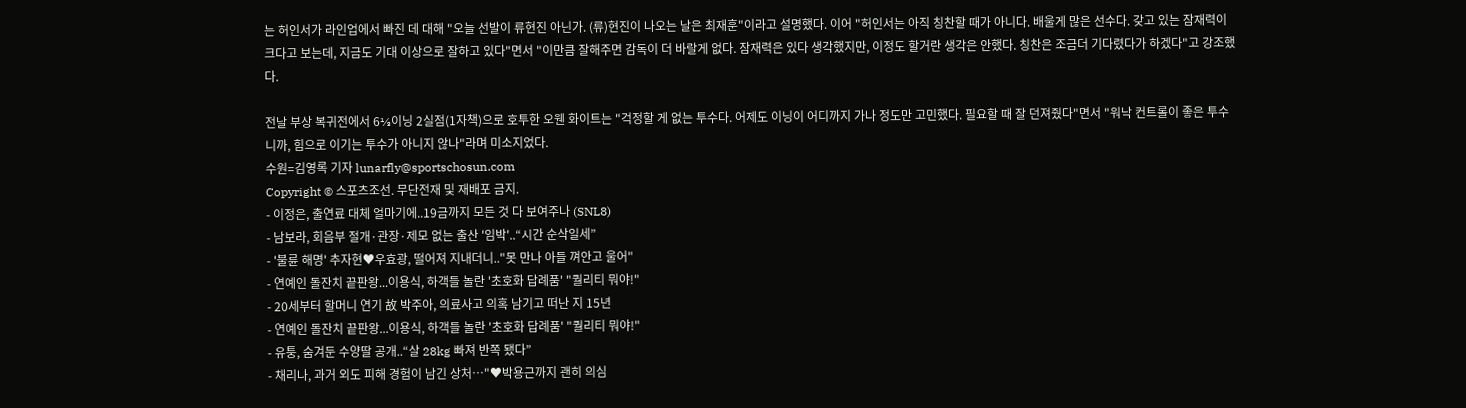는 허인서가 라인업에서 빠진 데 대해 "오늘 선발이 류현진 아닌가. (류)현진이 나오는 날은 최재훈"이라고 설명했다. 이어 "허인서는 아직 칭찬할 때가 아니다. 배울게 많은 선수다. 갖고 있는 잠재력이 크다고 보는데, 지금도 기대 이상으로 잘하고 있다"면서 "이만큼 잘해주면 감독이 더 바랄게 없다. 잠재력은 있다 생각했지만, 이정도 할거란 생각은 안했다. 칭찬은 조금더 기다렸다가 하겠다"고 강조했다.

전날 부상 복귀전에서 6⅓이닝 2실점(1자책)으로 호투한 오웬 화이트는 "걱정할 게 없는 투수다. 어제도 이닝이 어디까지 가나 정도만 고민했다. 필요할 때 잘 던져줬다"면서 "워낙 컨트롤이 좋은 투수니까, 힘으로 이기는 투수가 아니지 않나"라며 미소지었다.
수원=김영록 기자 lunarfly@sportschosun.com
Copyright © 스포츠조선. 무단전재 및 재배포 금지.
- 이정은, 출연료 대체 얼마기에..19금까지 모든 것 다 보여주나 (SNL8)
- 남보라, 회음부 절개·관장·제모 없는 출산 '임박'..“시간 순삭일세”
- '불륜 해명' 추자현♥우효광, 떨어져 지내더니.."못 만나 아들 껴안고 울어"
- 연예인 돌잔치 끝판왕...이용식, 하객들 놀란 '초호화 답례품' "퀄리티 뭐야!"
- 20세부터 할머니 연기 故 박주아, 의료사고 의혹 남기고 떠난 지 15년
- 연예인 돌잔치 끝판왕...이용식, 하객들 놀란 '초호화 답례품' "퀄리티 뭐야!"
- 유퉁, 숨겨둔 수양딸 공개..“살 28kg 빠져 반쪽 됐다”
- 채리나, 과거 외도 피해 경험이 남긴 상처…"♥박용근까지 괜히 의심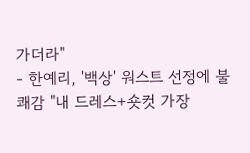가더라"
- 한예리, '백상' 워스트 선정에 불쾌감 "내 드레스+숏컷 가장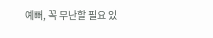예뻐, 꼭 무난할 필요 있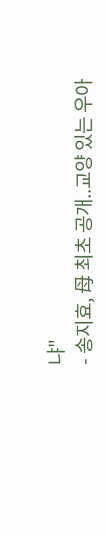냐"
- 송지효, 母 최초 공개..교양 있는 우아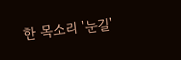한 목소리 '눈길'